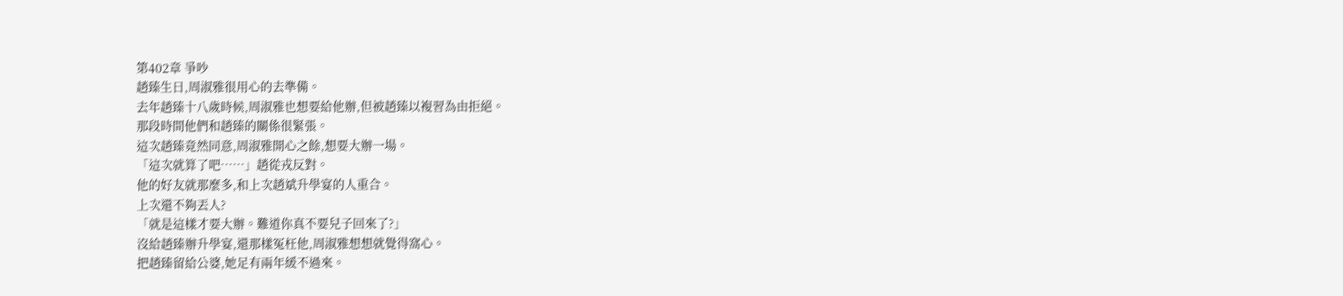第402章 爭吵
趙臻生日,周淑雅很用心的去準備。
去年趙臻十八歲時候,周淑雅也想要給他辦,但被趙臻以複習為由拒絕。
那段時間他們和趙臻的關係很緊張。
這次趙臻竟然同意,周淑雅開心之餘,想要大辦一場。
「這次就算了吧……」趙從戎反對。
他的好友就那麼多,和上次趙斌升學宴的人重合。
上次還不夠丟人?
「就是這樣才要大辦。難道你真不要兒子回來了?」
沒給趙臻辦升學宴,還那樣冤枉他,周淑雅想想就覺得窩心。
把趙臻留給公婆,她足有兩年緩不過來。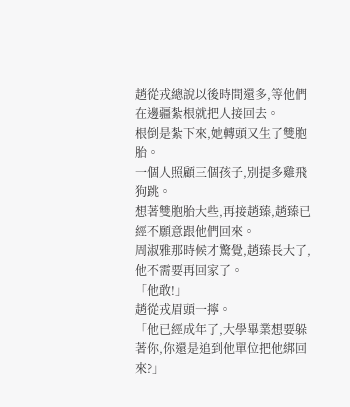趙從戎總說以後時間還多,等他們在邊疆紮根就把人接回去。
根倒是紮下來,她轉頭又生了雙胞胎。
一個人照顧三個孩子,別提多雞飛狗跳。
想著雙胞胎大些,再接趙臻,趙臻已經不願意跟他們回來。
周淑雅那時候才驚覺,趙臻長大了,他不需要再回家了。
「他敢!」
趙從戎眉頭一擰。
「他已經成年了,大學畢業想要躲著你,你還是追到他單位把他綁回來?」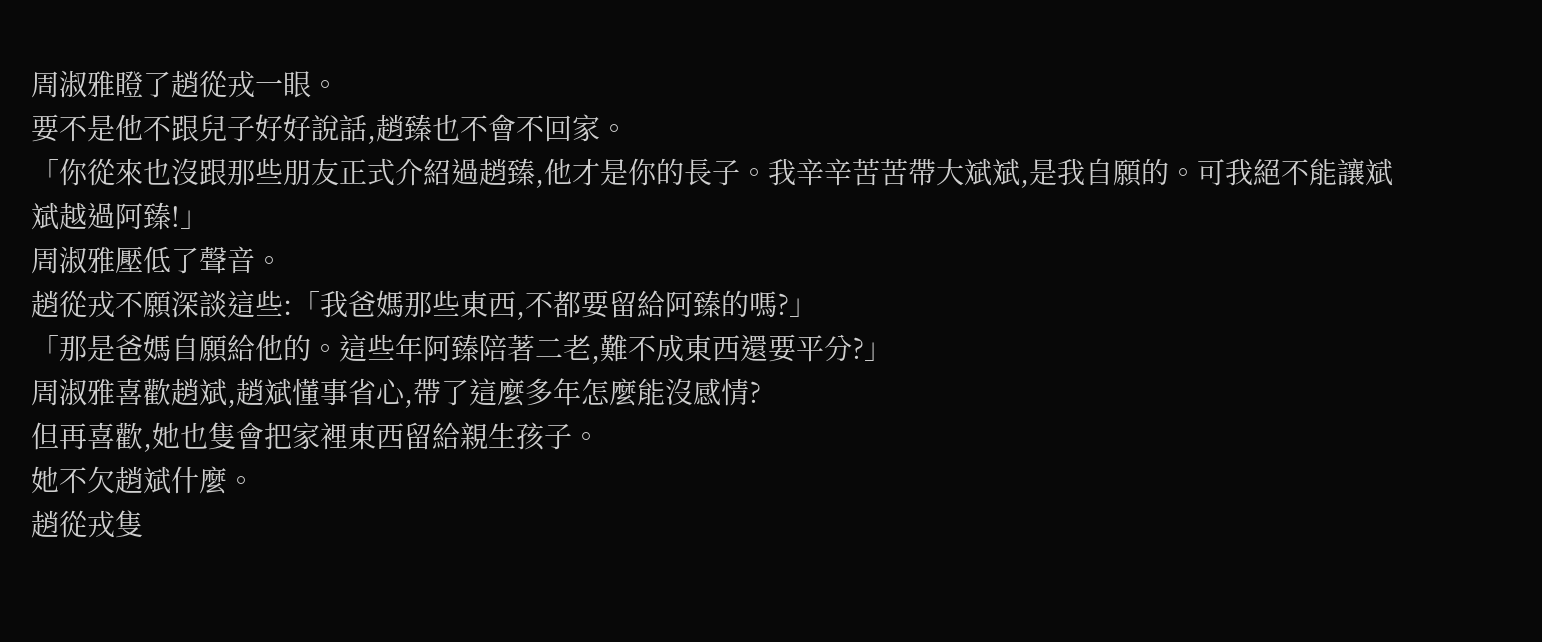周淑雅瞪了趙從戎一眼。
要不是他不跟兒子好好說話,趙臻也不會不回家。
「你從來也沒跟那些朋友正式介紹過趙臻,他才是你的長子。我辛辛苦苦帶大斌斌,是我自願的。可我絕不能讓斌斌越過阿臻!」
周淑雅壓低了聲音。
趙從戎不願深談這些:「我爸媽那些東西,不都要留給阿臻的嗎?」
「那是爸媽自願給他的。這些年阿臻陪著二老,難不成東西還要平分?」
周淑雅喜歡趙斌,趙斌懂事省心,帶了這麼多年怎麼能沒感情?
但再喜歡,她也隻會把家裡東西留給親生孩子。
她不欠趙斌什麼。
趙從戎隻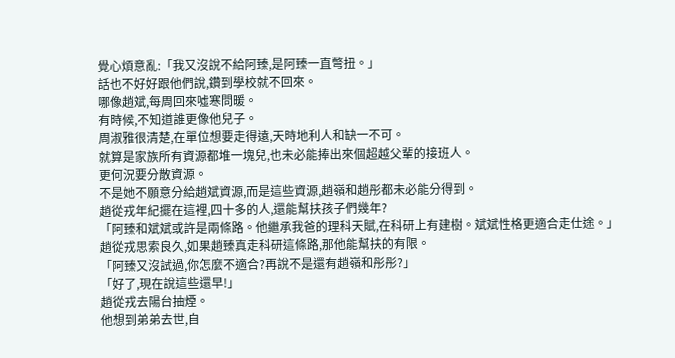覺心煩意亂:「我又沒說不給阿臻,是阿臻一直彆扭。」
話也不好好跟他們說,鑽到學校就不回來。
哪像趙斌,每周回來噓寒問暖。
有時候,不知道誰更像他兒子。
周淑雅很清楚,在單位想要走得遠,天時地利人和缺一不可。
就算是家族所有資源都堆一塊兒,也未必能捧出來個超越父輩的接班人。
更何況要分散資源。
不是她不願意分給趙斌資源,而是這些資源,趙嶺和趙彤都未必能分得到。
趙從戎年紀擺在這裡,四十多的人,還能幫扶孩子們幾年?
「阿臻和斌斌或許是兩條路。他繼承我爸的理科天賦,在科研上有建樹。斌斌性格更適合走仕途。」
趙從戎思索良久,如果趙臻真走科研這條路,那他能幫扶的有限。
「阿臻又沒試過,你怎麼不適合?再說不是還有趙嶺和彤彤?」
「好了,現在說這些還早!」
趙從戎去陽台抽煙。
他想到弟弟去世,自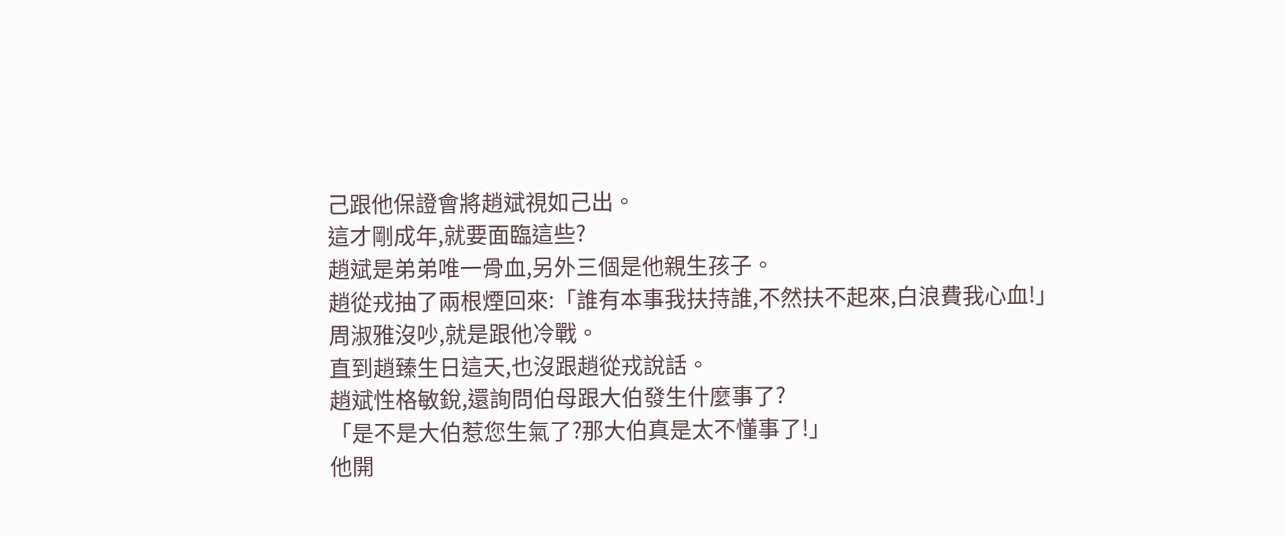己跟他保證會將趙斌視如己出。
這才剛成年,就要面臨這些?
趙斌是弟弟唯一骨血,另外三個是他親生孩子。
趙從戎抽了兩根煙回來:「誰有本事我扶持誰,不然扶不起來,白浪費我心血!」
周淑雅沒吵,就是跟他冷戰。
直到趙臻生日這天,也沒跟趙從戎說話。
趙斌性格敏銳,還詢問伯母跟大伯發生什麼事了?
「是不是大伯惹您生氣了?那大伯真是太不懂事了!」
他開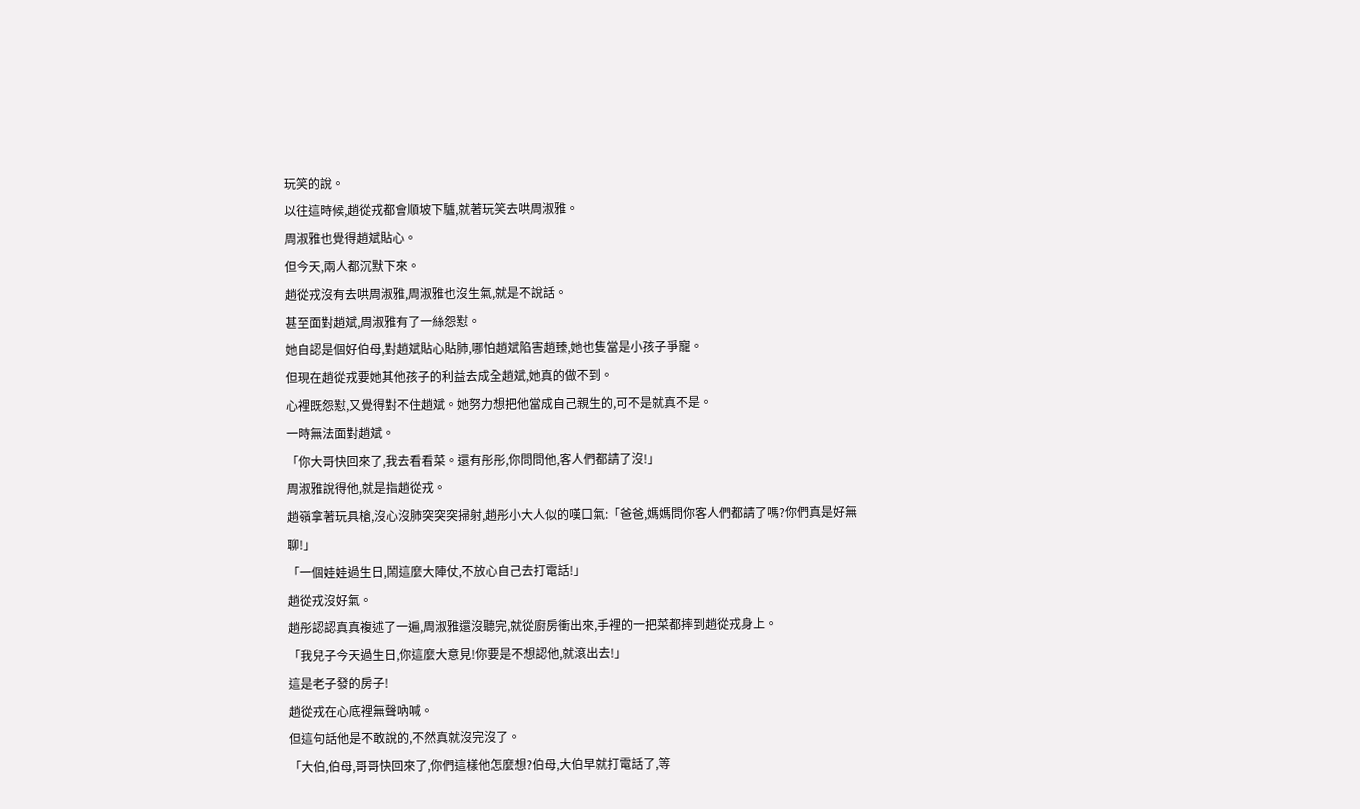玩笑的說。
以往這時候,趙從戎都會順坡下驢,就著玩笑去哄周淑雅。
周淑雅也覺得趙斌貼心。
但今天,兩人都沉默下來。
趙從戎沒有去哄周淑雅,周淑雅也沒生氣,就是不說話。
甚至面對趙斌,周淑雅有了一絲怨懟。
她自認是個好伯母,對趙斌貼心貼肺,哪怕趙斌陷害趙臻,她也隻當是小孩子爭寵。
但現在趙從戎要她其他孩子的利益去成全趙斌,她真的做不到。
心裡既怨懟,又覺得對不住趙斌。她努力想把他當成自己親生的,可不是就真不是。
一時無法面對趙斌。
「你大哥快回來了,我去看看菜。還有彤彤,你問問他,客人們都請了沒!」
周淑雅說得他,就是指趙從戎。
趙嶺拿著玩具槍,沒心沒肺突突突掃射,趙彤小大人似的嘆口氣:「爸爸,媽媽問你客人們都請了嗎?你們真是好無聊!」
「一個娃娃過生日,鬧這麼大陣仗,不放心自己去打電話!」
趙從戎沒好氣。
趙彤認認真真複述了一遍,周淑雅還沒聽完,就從廚房衝出來,手裡的一把菜都摔到趙從戎身上。
「我兒子今天過生日,你這麼大意見!你要是不想認他,就滾出去!」
這是老子發的房子!
趙從戎在心底裡無聲吶喊。
但這句話他是不敢說的,不然真就沒完沒了。
「大伯,伯母,哥哥快回來了,你們這樣他怎麼想?伯母,大伯早就打電話了,等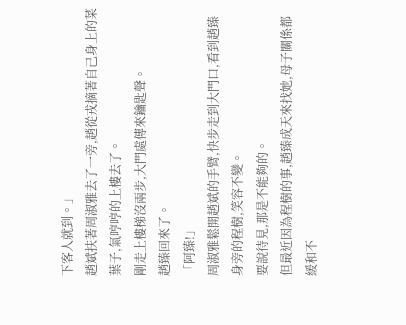下客人就到。」
趙斌扶著周淑雅去了一旁,趙從戎摘著自己身上的菜葉子,氣哼哼的上樓去了。
剛走上樓梯沒兩步,大門處傳來鑰匙聲。
趙臻回來了。
「阿臻!」
周淑雅鬆開趙斌的手臂,快步走到大門口,看到趙臻身旁的程樹,笑容不變。
要說待見,那是不能夠的。
但最近因為程樹的事,趙臻成天來找她,母子關係都緩和不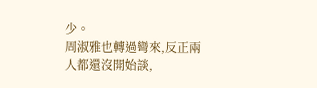少。
周淑雅也轉過彎來,反正兩人都還沒開始談,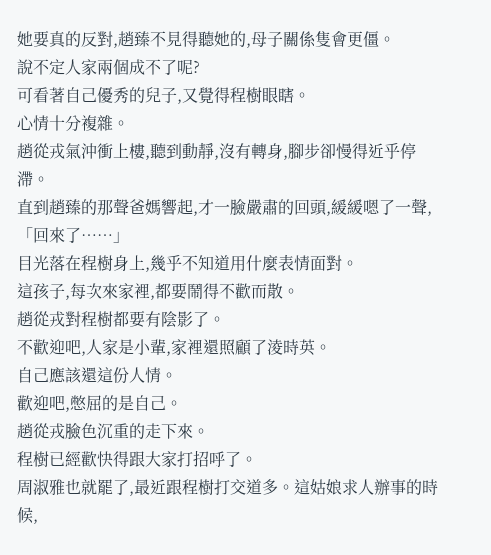她要真的反對,趙臻不見得聽她的,母子關係隻會更僵。
說不定人家兩個成不了呢?
可看著自己優秀的兒子,又覺得程樹眼瞎。
心情十分複雜。
趙從戎氣沖衝上樓,聽到動靜,沒有轉身,腳步卻慢得近乎停滯。
直到趙臻的那聲爸媽響起,才一臉嚴肅的回頭,緩緩嗯了一聲,「回來了……」
目光落在程樹身上,幾乎不知道用什麼表情面對。
這孩子,每次來家裡,都要鬧得不歡而散。
趙從戎對程樹都要有陰影了。
不歡迎吧,人家是小輩,家裡還照顧了淩時英。
自己應該還這份人情。
歡迎吧,憋屈的是自己。
趙從戎臉色沉重的走下來。
程樹已經歡快得跟大家打招呼了。
周淑雅也就罷了,最近跟程樹打交道多。這姑娘求人辦事的時候,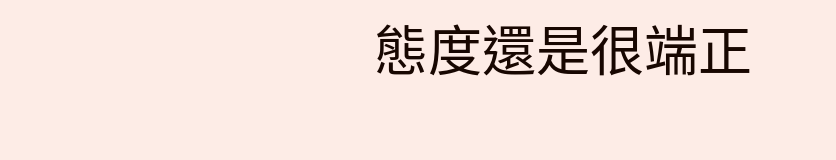態度還是很端正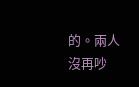的。兩人沒再吵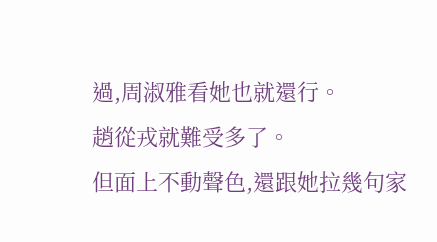過,周淑雅看她也就還行。
趙從戎就難受多了。
但面上不動聲色,還跟她拉幾句家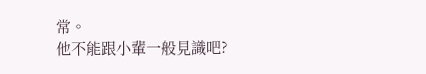常。
他不能跟小輩一般見識吧?